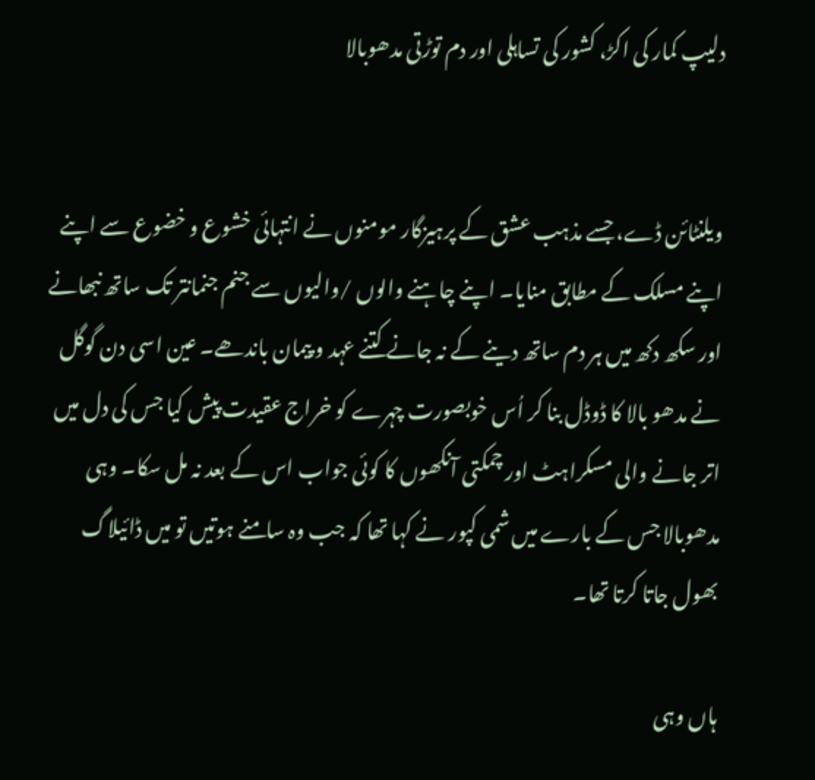دلیپ کمار کی اکڑ، کشور کی تساہلی اور دم توڑتی مدھوبالا


ویلنٹائن ڈے، جسے مذہب عشق کے پرہیزگار مومنوں نے انتہائی خشوع و خضوع سے اپنے اپنے مسلک کے مطابق منایا۔ اپنے چاہنے والوں /والیوں سے جنم جنمانتر تک ساتھ نبھانے اور سکھ دکھ میں ہر دم ساتھ دینے کے نہ جانے کتنے عہد و پیمان باندھے۔ عین اسی دن گوگل نے مدھو بالا کا ڈوڈل بنا کر اُس خوبصورت چہرے کو خراج عقیدت پیش کیا جس کی دل میں اتر جانے والی مسکراہٹ اور چمکتی آنکھوں کا کوئی جواب اس کے بعد نہ مل سکا۔ وہی مدھوبالا جس کے بارے میں شمی کپور نے کہا تھا کہ جب وہ سامنے ہوتیں تو میں ڈائیلاگ بھول جاتا کرتا تھا۔

ہاں وہی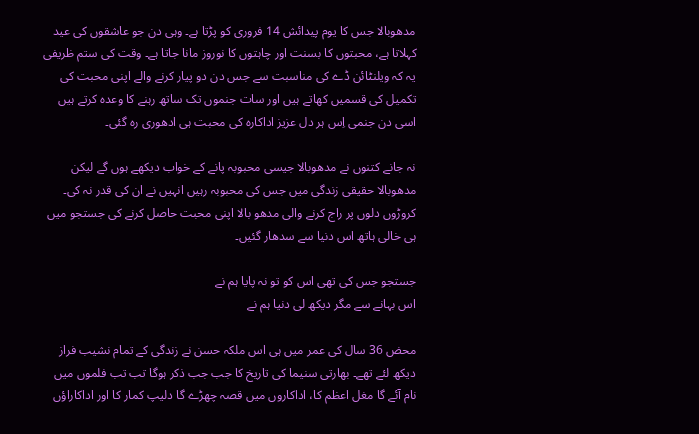مدھوبالا جس کا یوم پیدائش 14 فروری کو پڑتا ہے۔ وہی دن جو عاشقوں کی عید کہلاتا ہے، محبتوں کا بسنت اور چاہتوں کا نوروز مانا جاتا ہے۔ وقت کی ستم ظریفی یہ کہ ویلنٹائن ڈے کی مناسبت سے جس دن دو پیار کرنے والے اپنی محبت کی تکمیل کی قسمیں کھاتے ہیں اور سات جنموں تک ساتھ رہنے کا وعدہ کرتے ہیں اسی دن جنمی اِس ہر دل عزیز اداکارہ کی محبت ہی ادھوری رہ گئی۔

نہ جانے کتنوں نے مدھوبالا جیسی محبوبہ پانے کے خواب دیکھے ہوں گے لیکن مدھوبالا حقیقی زندگی میں جس کی محبوبہ رہیں انہیں نے ان کی قدر نہ کی۔ کروڑوں دلوں پر راج کرنے والی مدھو بالا اپنی محبت حاصل کرنے کی جستجو میں ہی خالی ہاتھ اس دنیا سے سدھار گئیں۔

جستجو جس کی تھی اس کو تو نہ پایا ہم نے
اس بہانے سے مگر دیکھ لی دنیا ہم نے

محض 36 سال کی عمر میں ہی اس ملکہ حسن نے زندگی کے تمام نشیب فراز دیکھ لئے تھے۔ بھارتی سنیما کی تاریخ کا جب جب ذکر ہوگا تب تب فلموں میں نام آئے گا مغل اعظم کا، اداکاروں میں قصہ چھڑے گا دلیپ کمار کا اور اداکاراؤں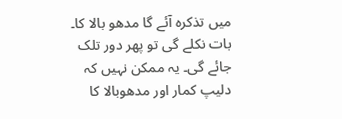میں تذکرہ آئے گا مدھو بالا کا۔ بات نکلے گی تو پھر دور تلک جائے گی۔ یہ ممکن نہیں کہ دلیپ کمار اور مدھوبالا کا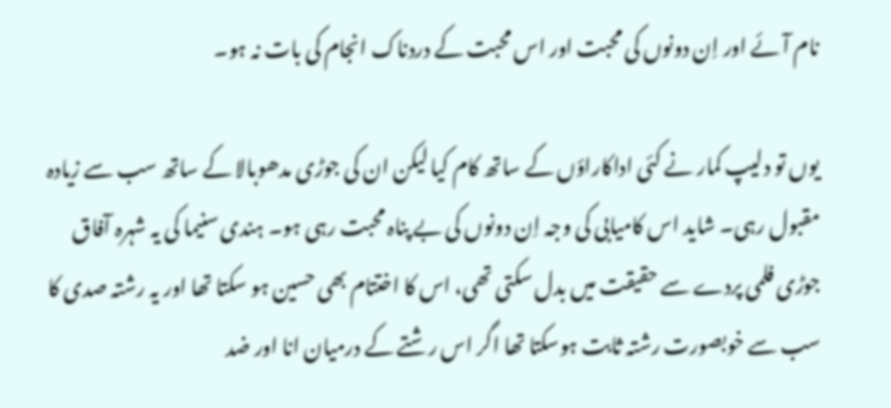نام آئے اور اِن دونوں کی محبت اور اس محبت کے دردناک انجام کی بات نہ ہو۔

یوں تو دلیپ کمار نے کئی اداکاراؤں کے ساتھ کام کیا لیکن ان کی جوڑی مدھوبالا کے ساتھ سب سے زیادہ مقبول رہی۔ شاید اس کامیابی کی وجہ اِن دونوں کی بے پناہ محبت رہی ہو۔ ہندی سنیما کی یہ شہرہ آفاق جوڑی فلمی پردے سے حقیقت میں بدل سکتی تھی، اس کا اختتام بھی حسین ہو سکتا تھا اور یہ رشتہ صدی کا سب سے خوبصورت رشتہ ثابت ہوسکتا تھا اگر اس رشتے کے درمیان انا اور ضد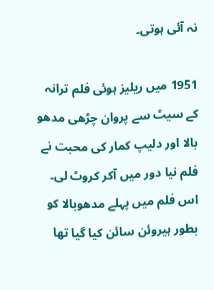نہ آئی ہوتی۔

1951 میں ریلیز ہوئی فلم ترانہ کے سیٹ سے پروان چڑھی مدھو بالا اور دلیپ کمار کی محبت نے فلم نیا دور میں آکر کروٹ لی۔ اس فلم میں پہلے مدھوبالا کو بطور ہیروئن سائن کیا گیا تھا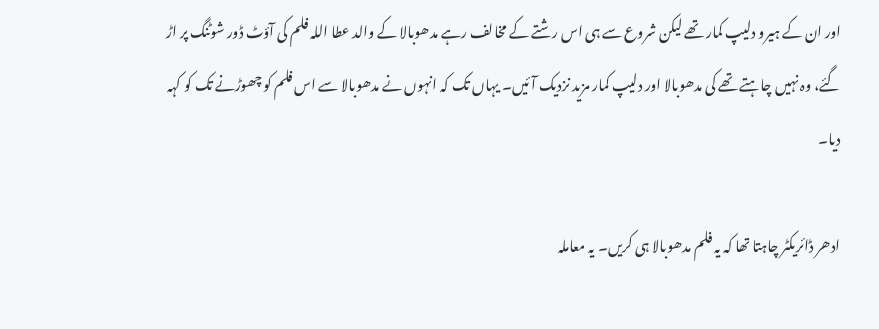اور ان کے ہیرو دلیپ کمار تھے لیکن شروع سے ہی اس رشتے کے مخالف رہے مدھوبالا کے والد عطا اللہ فلم کی آؤٹ ڈور شوٹنگ پر اڑ گئے، وہ نہیں چاہتے تھے کی مدھوبالا اور دلیپ کمار مزید نزدیک آئیں۔ یہاں تک کہ انہوں نے مدھوبالا سے اس فلم کو چھوڑنے تک کو کہہ دیا۔

ادھر ڈائریکٹر چاہتا تھا کہ یہ فلم مدھوبالا ہی کریں۔ یہ معاملہ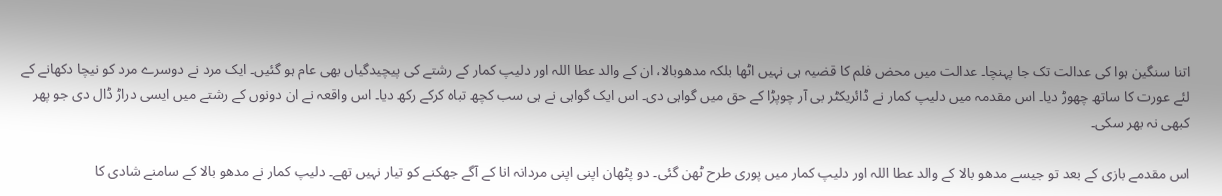اتنا سنگین ہوا کی عدالت تک جا پہنچا۔ عدالت میں محض فلم کا قضیہ ہی نہیں اٹھا بلکہ مدھوبالا، ان کے والد عطا اللہ اور دلیپ کمار کے رشتے کی پیچیدگیاں بھی عام ہو گئیں۔ ایک مرد نے دوسرے مرد کو نیچا دکھانے کے لئے عورت کا ساتھ چھوڑ دیا۔ اس مقدمہ میں دلیپ کمار نے ڈائریکٹر بی آر چوپڑا کے حق میں گواہی دی۔ اس ایک گواہی نے ہی سب کچھ تباہ کرکے رکھ دیا۔ اس واقعہ نے ان دونوں کے رشتے میں ایسی دراڑ ڈال دی جو پھر کبھی نہ بھر سکی۔

اس مقدمے بازی کے بعد تو جیسے مدھو بالا کے والد عطا اللہ اور دلیپ کمار میں پوری طرح ٹھن گئی۔ دو پٹھان اپنی اپنی مردانہ انا کے آگے جھکنے کو تیار نہیں تھے۔ دلیپ کمار نے مدھو بالا کے سامنے شادی کا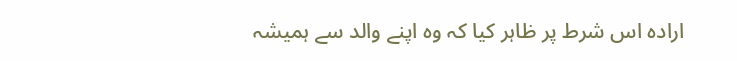ارادہ اس شرط پر ظاہر کیا کہ وہ اپنے والد سے ہمیشہ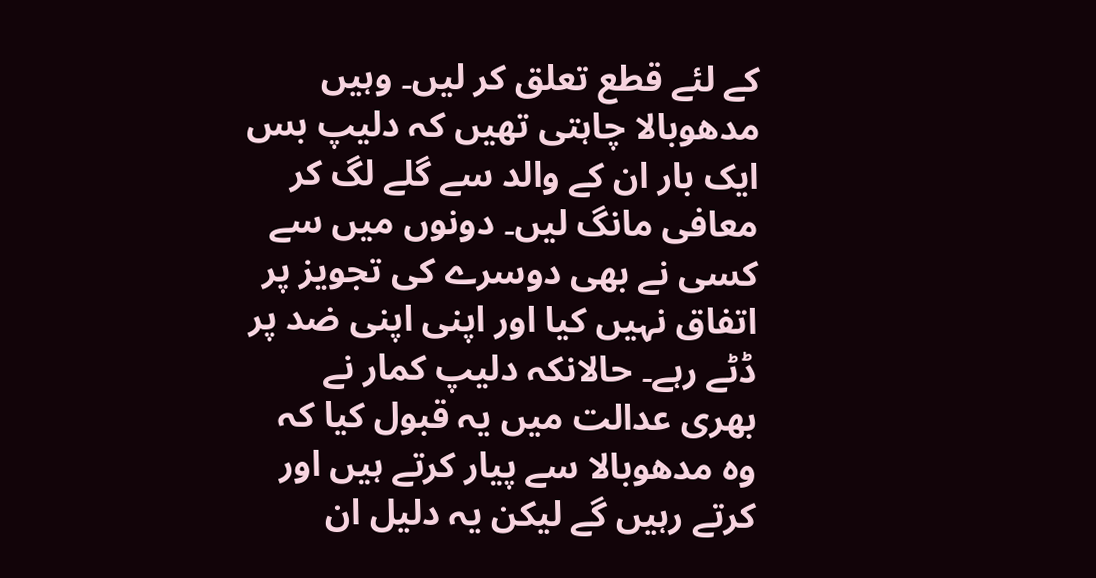کے لئے قطع تعلق کر لیں۔ وہیں مدھوبالا چاہتی تھیں کہ دلیپ بس ایک بار ان کے والد سے گلے لگ کر معافی مانگ لیں۔ دونوں میں سے کسی نے بھی دوسرے کی تجویز پر اتفاق نہیں کیا اور اپنی اپنی ضد پر ڈٹے رہے۔ حالانکہ دلیپ کمار نے بھری عدالت میں یہ قبول کیا کہ وہ مدھوبالا سے پیار کرتے ہیں اور کرتے رہیں گے لیکن یہ دلیل ان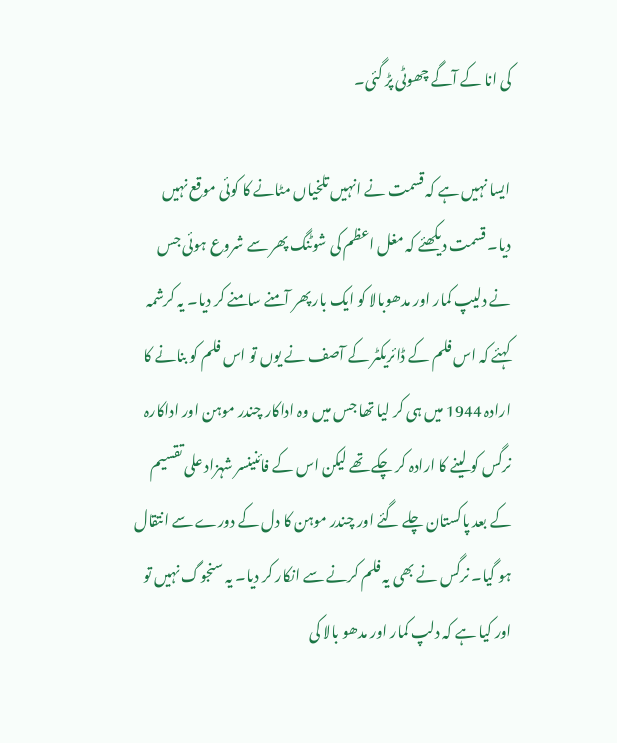کی انا کے آگے چھوٹی پڑ گئی۔

ایسا نہیں ہے کہ قسمت نے انہیں تلخیاں مٹانے کا کوئی موقع نہیں دیا۔ قسمت دیکھئے کہ مغل اعظم کی شوٹنگ پھر سے شروع ہوئی جس نے دلیپ کمار اور مدھوبالا کو ایک بار پھر آمنے سامنے کر دیا۔ یہ کرشمہ کہئے کہ اس فلم کے ڈائریکٹر کے آصف نے یوں تو اس فلم کو بنانے کا ارادہ 1944 میں ہی کر لیا تھا جس میں وہ اداکار چندر موہن اور اداکارہ نرگس کو لینے کا ارادہ کر چکے تھے لیکن اس کے فائنینسر شہزاد علی تقسیم کے بعد پاکستان چلے گئے اور چندر موہن کا دل کے دورے سے انتقال ہو گیا۔ نرگس نے بھی یہ فلم کرنے سے انکار کر دیا۔ یہ سنجوگ نہیں تو اور کیا ہے کہ دلپ کمار اور مدھو بالا کی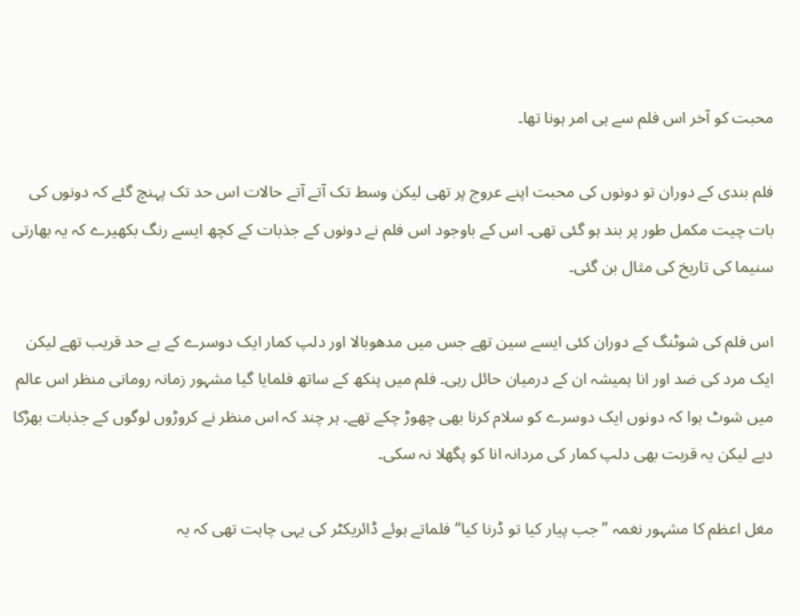محبت کو آخر اس فلم سے ہی امر ہونا تھا۔

فلم بندی کے دوران تو دونوں کی محبت اپنے عروج پر تھی لیکن وسط تک آتے آتے حالات اس حد تک پہنچ گئے کہ دونوں کی بات چیت مکمل طور پر بند ہو گئی تھی۔ اس کے باوجود اس فلم نے دونوں کے جذبات کے کچھ ایسے رنگ بکھیرے کہ یہ بھارتی سنیما کی تاریخ کی مثال بن گئی۔

اس فلم کی شوٹنگ کے دوران کئی ایسے سین تھے جس میں مدھوبالا اور دلپ کمار ایک دوسرے کے بے حد قریب تھے لیکن ایک مرد کی ضد اور انا ہمیشہ ان کے درمیان حائل رہی۔ فلم میں پنکھ کے ساتھ فلمایا گیا مشہور زمانہ رومانی منظر اس عالم میں شوٹ ہوا کہ دونوں ایک دوسرے کو سلام کرنا بھی چھوڑ چکے تھے۔ ہر چند کہ اس منظر نے کروڑوں لوگوں کے جذبات بھڑکا دیے لیکن یہ قربت بھی دلپ کمار کی مردانہ انا کو پگھلا نہ سکی۔

مغل اعظم کا مشہور نغمہ ”جب پیار کیا تو ڈرنا کیا“ فلماتے ہوئے ڈائریکٹر کی یہی چاہت تھی کہ یہ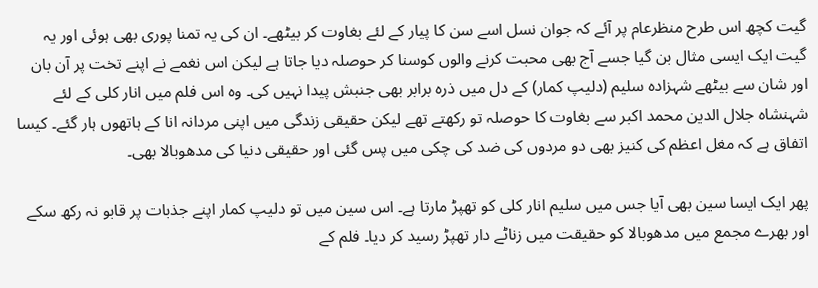گیت کچھ اس طرح منظرعام پر آئے کہ جوان نسل اسے سن کا پیار کے لئے بغاوت کر بیٹھے۔ ان کی یہ تمنا پوری بھی ہوئی اور یہ گیت ایک ایسی مثال بن گیا جسے آج بھی محبت کرنے والوں کوسنا کر حوصلہ دیا جاتا ہے لیکن اس نغمے نے اپنے تخت پر آن بان اور شان سے بیٹھے شہزادہ سلیم (دلیپ کمار) کے دل میں ذرہ برابر بھی جنبش پیدا نہیں کی۔ وہ اس فلم میں انار کلی کے لئے شہنشاہ جلال الدین محمد اکبر سے بغاوت کا حوصلہ تو رکھتے تھے لیکن حقیقی زندگی میں اپنی مردانہ انا کے ہاتھوں ہار گئے۔ کیسا اتفاق ہے کہ مغل اعظم کی کنیز بھی دو مردوں کی ضد کی چکی میں پس گئی اور حقیقی دنیا کی مدھوبالا بھی۔

پھر ایک ایسا سین بھی آیا جس میں سلیم انار کلی کو تھپڑ مارتا ہے۔ اس سین میں تو دلیپ کمار اپنے جذبات پر قابو نہ رکھ سکے اور بھرے مجمع میں مدھوبالا کو حقیقت میں زناٹے دار تھپڑ رسید کر دیا۔ فلم کے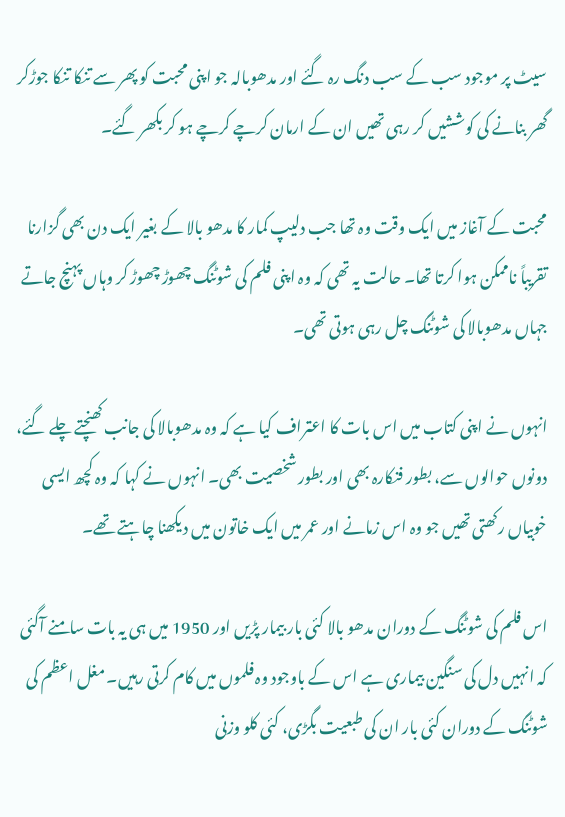سیٹ پر موجود سب کے سب دنگ رہ گئے اور مدھوبالہ جو اپنی محبت کو پھر سے تنکا تنکا جوڑکر گھر بنانے کی کوششیں کر رہی تھیں ان کے ارمان کرچے کرچے ہو کر بکھر گئے۔

محبت کے آغاز میں ایک وقت وہ تھا جب دلیپ کمار کا مدھو بالا کے بغیر ایک دن بھی گزارنا تقریباً ناممکن ہوا کرتا تھا۔ حالت یہ تھی کہ وہ اپنی فلم کی شوٹنگ چھوڑ چھوڑ کر وہاں پہنچ جاتے جہاں مدھوبالا کی شوٹنگ چل رہی ہوتی تھی۔

انہوں نے اپنی کتاب میں اس بات کا اعتراف کیا ہے کہ وہ مدھوبالا کی جانب کھنچتے چلے گئے، دونوں حوالوں سے، بطور فنکارہ بھی اور بطور شخصیت بھی۔ انہوں نے کہا کہ وہ کچھ ایسی خوبیاں رکھتی تھیں جو وہ اس زمانے اور عمر میں ایک خاتون میں دیکھنا چاہتے تھے۔

اس فلم کی شوٹنگ کے دوران مدھو بالا کئی بار بیمار پڑیں اور 1950 میں ہی یہ بات سامنے آگئی کہ انہیں دل کی سنگین بیماری ہے اس کے باوجود وہ فلموں میں کام کرتی رہیں۔ مغل اعظم کی شوٹنگ کے دوران کئی بار ان کی طبعیت بگڑی، کئی کلو وزنی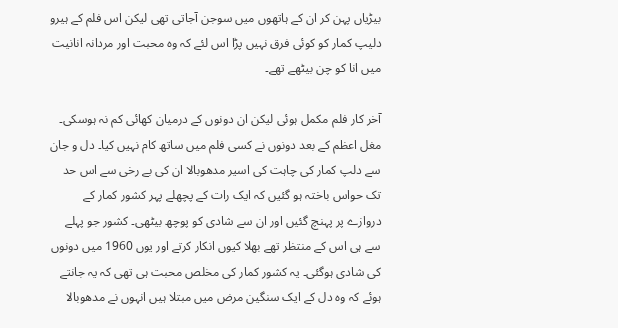بیڑیاں پہن کر ان کے ہاتھوں میں سوجن آجاتی تھی لیکن اس فلم کے ہیرو دلیپ کمار کو کوئی فرق نہیں پڑا اس لئے کہ وہ محبت اور مردانہ انانیت میں انا کو چن بیٹھے تھے۔

آخر کار فلم مکمل ہوئی لیکن ان دونوں کے درمیان کھائی کم نہ ہوسکی۔ مغل اعظم کے بعد دونوں نے کسی فلم میں ساتھ کام نہیں کیا۔ دل و جان سے دلپ کمار کی چاہت کی اسیر مدھوبالا ان کی بے رخی سے اس حد تک حواس باختہ ہو گئیں کہ ایک رات کے پچھلے پہر کشور کمار کے دروازے پر پہنچ گئیں اور ان سے شادی کو پوچھ بیٹھی۔ کشور جو پہلے سے ہی اس کے منتظر تھے بھلا کیوں انکار کرتے اور یوں 1960 میں دونوں کی شادی ہوگئی۔ یہ کشور کمار کی مخلص محبت ہی تھی کہ یہ جانتے ہوئے کہ وہ دل کے ایک سنگین مرض میں مبتلا ہیں انہوں نے مدھوبالا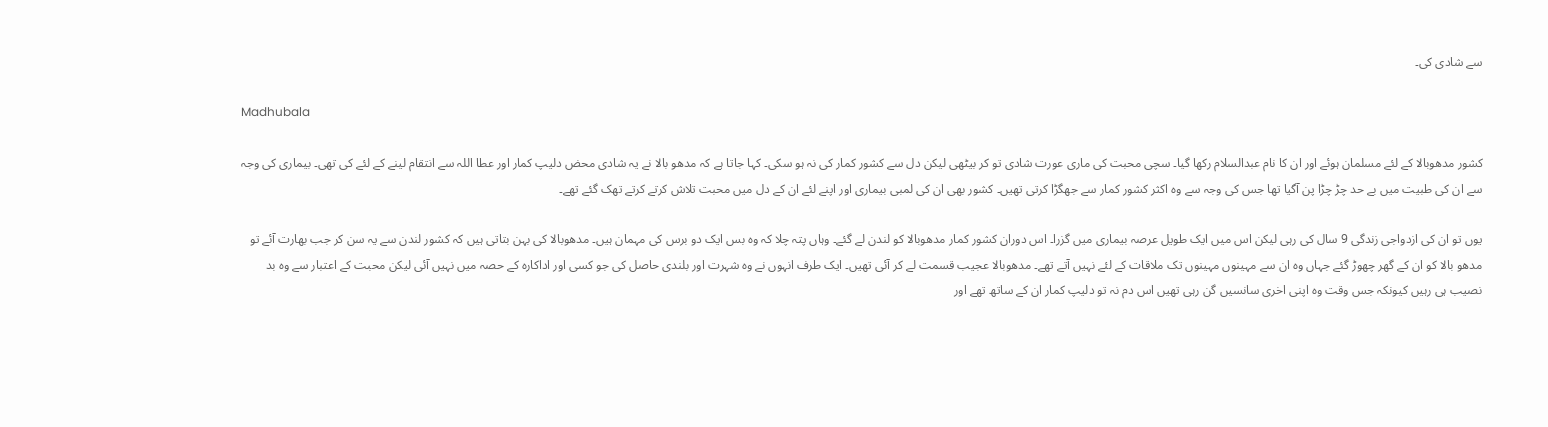سے شادی کی۔

Madhubala

کشور مدھوبالا کے لئے مسلمان ہوئے اور ان کا نام عبدالسلام رکھا گیا۔ سچی محبت کی ماری عورت شادی تو کر بیٹھی لیکن دل سے کشور کمار کی نہ ہو سکی۔ کہا جاتا ہے کہ مدھو بالا نے یہ شادی محض دلیپ کمار اور عطا اللہ سے انتقام لینے کے لئے کی تھی۔ بیماری کی وجہ سے ان کی طبیت میں بے حد چڑ چڑا پن آگیا تھا جس کی وجہ سے وہ اکثر کشور کمار سے جھگڑا کرتی تھیں۔ کشور بھی ان کی لمبی بیماری اور اپنے لئے ان کے دل میں محبت تلاش کرتے کرتے تھک گئے تھے۔

یوں تو ان کی ازدواجی زندگی 9 سال کی رہی لیکن اس میں ایک طویل عرصہ بیماری میں گزرا۔ اس دوران کشور کمار مدھوبالا کو لندن لے گئے۔ وہاں پتہ چلا کہ وہ بس ایک دو برس کی مہمان ہیں۔ مدھوبالا کی بہن بتاتی ہیں کہ کشور لندن سے یہ سن کر جب بھارت آئے تو مدھو بالا کو ان کے گھر چھوڑ گئے جہاں وہ ان سے مہینوں مہینوں تک ملاقات کے لئے نہیں آتے تھے۔ مدھوبالا عجیب قسمت لے کر آئی تھیں۔ ایک طرف انہوں نے وہ شہرت اور بلندی حاصل کی جو کسی اور اداکارہ کے حصہ میں نہیں آئی لیکن محبت کے اعتبار سے وہ بد نصیب ہی رہیں کیونکہ جس وقت وہ اپنی اخری سانسیں گن رہی تھیں اس دم نہ تو دلیپ کمار ان کے ساتھ تھے اور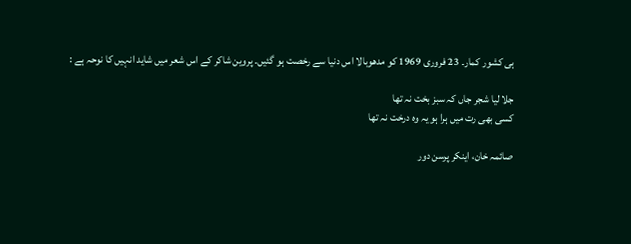ہی کشور کمار۔ 23 فروری 1969 کو مدھوبالا اس دنیا سے رخصت ہو گئیں۔ پروین شاکر کے اس شعر میں شاید انہیں کا نوحہ ہے :

جلا لیا شجر جاں کہ سبز بخت نہ تھا
کسی بھی رت میں ہرا ہو یہ وہ درخت نہ تھا

صائمہ خان، اینکر پرسن دور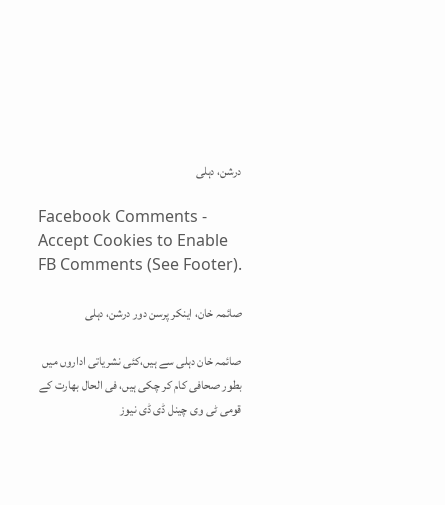درشن، دہلی

Facebook Comments - Accept Cookies to Enable FB Comments (See Footer).

صائمہ خان، اینکر پرسن دور درشن، دہلی

صائمہ خان دہلی سے ہیں،کئی نشریاتی اداروں میں بطور صحافی کام کر چکی ہیں، فی الحال بھارت کے قومی ٹی وی چینل ڈی ڈی نیوز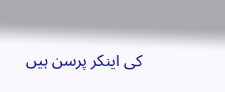کی اینکر پرسن ہیں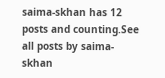saima-skhan has 12 posts and counting.See all posts by saima-skhan